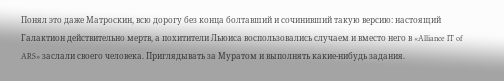Понял это даже Матроскин, всю дорогу без конца болтавший и сочинивший такую версию: настоящий Галактион действительно мертв, а похитители Льюиса воспользовались случаем и вместо него в «Alliance IT of ARS» заслали своего человека. Приглядывать за Муратом и выполнять какие-нибудь задания.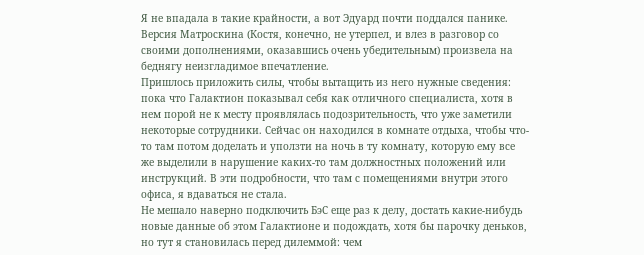Я не впадала в такие крайности, а вот Эдуард почти поддался панике. Версия Матроскина (Костя, конечно, не утерпел, и влез в разговор со своими дополнениями, оказавшись очень убедительным) произвела на беднягу неизгладимое впечатление.
Пришлось приложить силы, чтобы вытащить из него нужные сведения: пока что Галактион показывал себя как отличного специалиста, хотя в нем порой не к месту проявлялась подозрительность, что уже заметили некоторые сотрудники. Сейчас он находился в комнате отдыха, чтобы что-то там потом доделать и уползти на ночь в ту комнату, которую ему все же выделили в нарушение каких-то там должностных положений или инструкций. В эти подробности, что там с помещениями внутри этого офиса, я вдаваться не стала.
Не мешало наверно подключить БэС еще раз к делу, достать какие-нибудь новые данные об этом Галактионе и подождать, хотя бы парочку деньков, но тут я становилась перед дилеммой: чем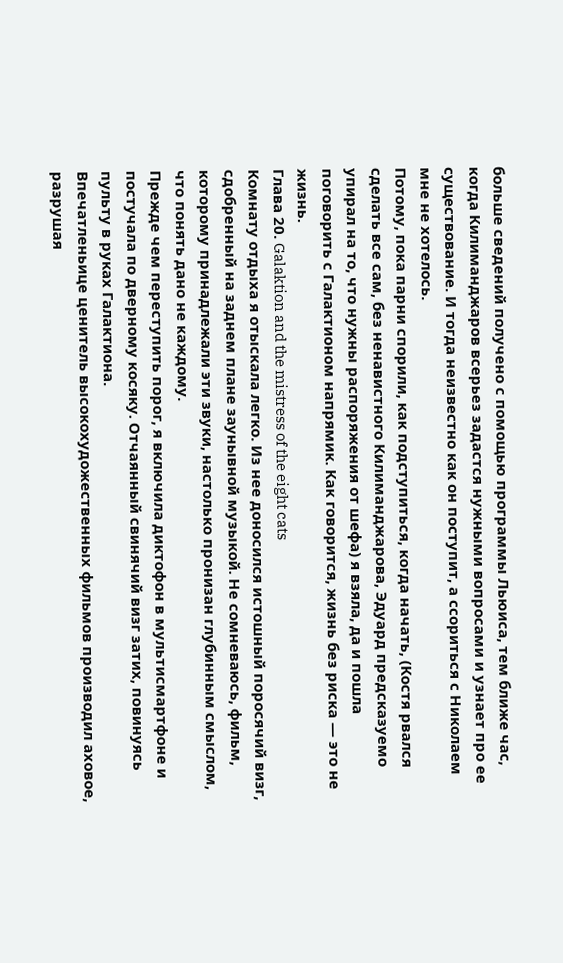больше сведений получено с помощью программы Льюиса, тем ближе час, когда Килиманджаров всерьез задастся нужными вопросами и узнает про ее существование. И тогда неизвестно как он поступит, а ссориться с Николаем мне не хотелось.
Потому, пока парни спорили, как подступиться, когда начать, (Костя рвался сделать все сам, без ненавистного Килиманджарова, Эдуард предсказуемо упирал на то, что нужны распоряжения от шефа) я взяла, да и пошла поговорить с Галактионом напрямик. Как говорится, жизнь без риска — это не жизнь.
Глава 20. Galaktion and the mistress of the eight cats
Комнату отдыха я отыскала легко. Из нее доносился истошный поросячий визг, сдобренный на заднем плане заунывной музыкой. Не сомневаюсь, фильм, которому принадлежали эти звуки, настолько пронизан глубинным смыслом, что понять дано не каждому.
Прежде чем переступить порог, я включила диктофон в мультисмартфоне и постучала по дверному косяку. Отчаянный свинячий визг затих, повинуясь пульту в руках Галактиона.
Впечатленьице ценитель высокохудожественных фильмов производил аховое, разрушая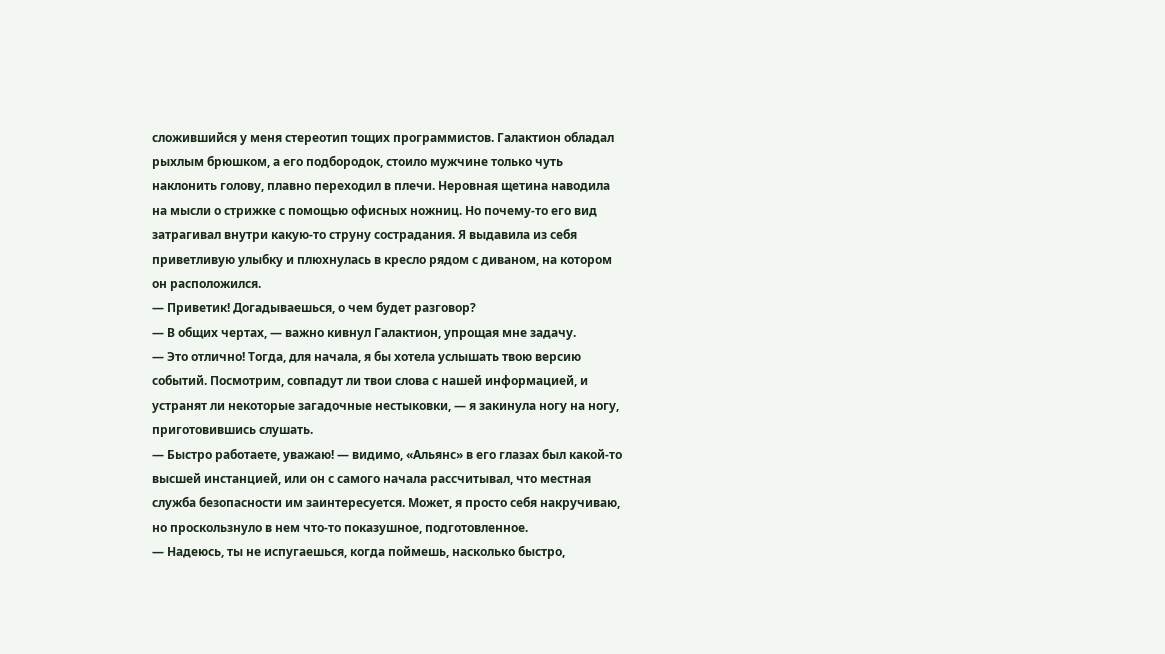сложившийся у меня стереотип тощих программистов. Галактион обладал рыхлым брюшком, а его подбородок, стоило мужчине только чуть наклонить голову, плавно переходил в плечи. Неровная щетина наводила на мысли о стрижке с помощью офисных ножниц. Но почему-то его вид затрагивал внутри какую-то струну сострадания. Я выдавила из себя приветливую улыбку и плюхнулась в кресло рядом с диваном, на котором он расположился.
— Приветик! Догадываешься, о чем будет разговор?
— В общих чертах, — важно кивнул Галактион, упрощая мне задачу.
— Это отлично! Тогда, для начала, я бы хотела услышать твою версию событий. Посмотрим, совпадут ли твои слова с нашей информацией, и устранят ли некоторые загадочные нестыковки, — я закинула ногу на ногу, приготовившись слушать.
— Быстро работаете, уважаю! — видимо, «Альянс» в его глазах был какой-то высшей инстанцией, или он с самого начала рассчитывал, что местная служба безопасности им заинтересуется. Может, я просто себя накручиваю, но проскользнуло в нем что-то показушное, подготовленное.
— Надеюсь, ты не испугаешься, когда поймешь, насколько быстро,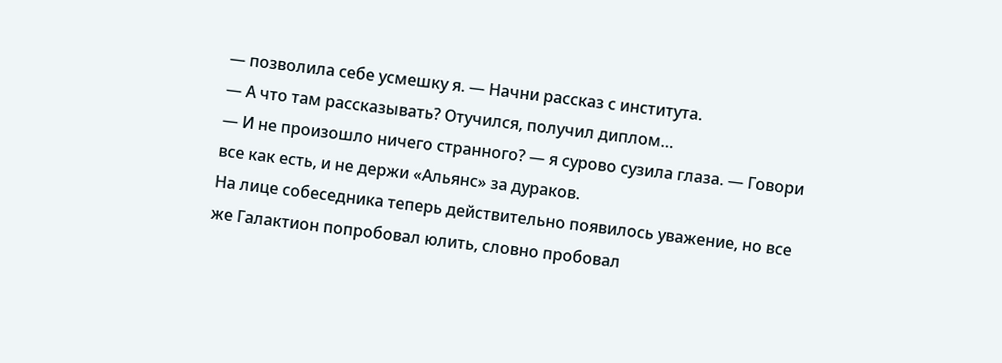— позволила себе усмешку я. — Начни рассказ с института.
— А что там рассказывать? Отучился, получил диплом…
— И не произошло ничего странного? — я сурово сузила глаза. — Говори все как есть, и не держи «Альянс» за дураков.
На лице собеседника теперь действительно появилось уважение, но все же Галактион попробовал юлить, словно пробовал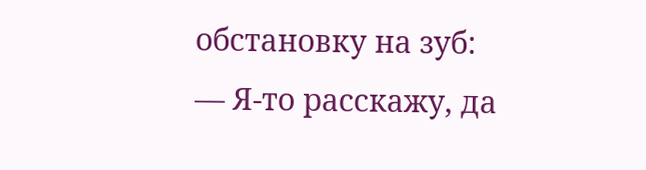обстановку на зуб:
— Я-то расскажу, да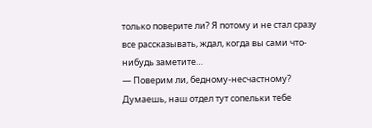только поверите ли? Я потому и не стал сразу все рассказывать, ждал, когда вы сами что-нибудь заметите…
— Поверим ли, бедному-несчастному? Думаешь, наш отдел тут сопельки тебе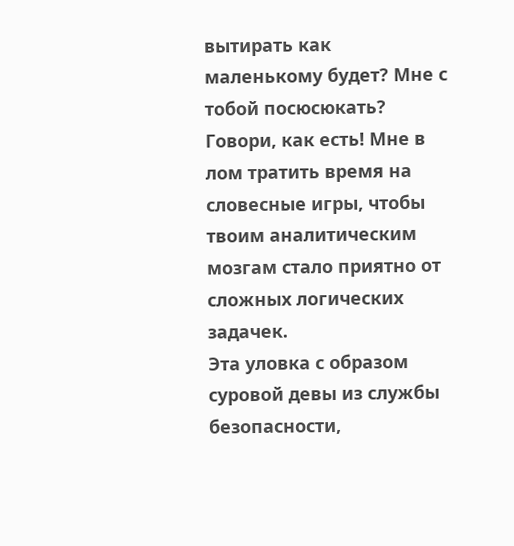вытирать как маленькому будет? Мне с тобой посюсюкать? Говори, как есть! Мне в лом тратить время на словесные игры, чтобы твоим аналитическим мозгам стало приятно от сложных логических задачек.
Эта уловка с образом суровой девы из службы безопасности,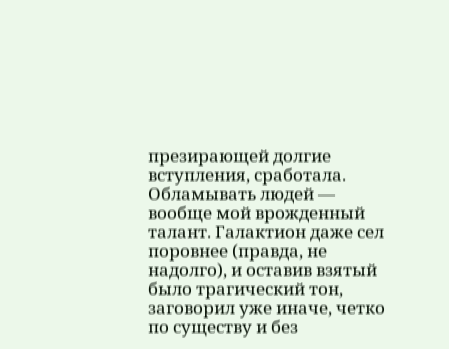презирающей долгие вступления, сработала. Обламывать людей — вообще мой врожденный талант. Галактион даже сел поровнее (правда, не надолго), и оставив взятый было трагический тон, заговорил уже иначе, четко по существу и без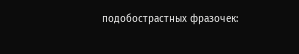подобострастных фразочек: